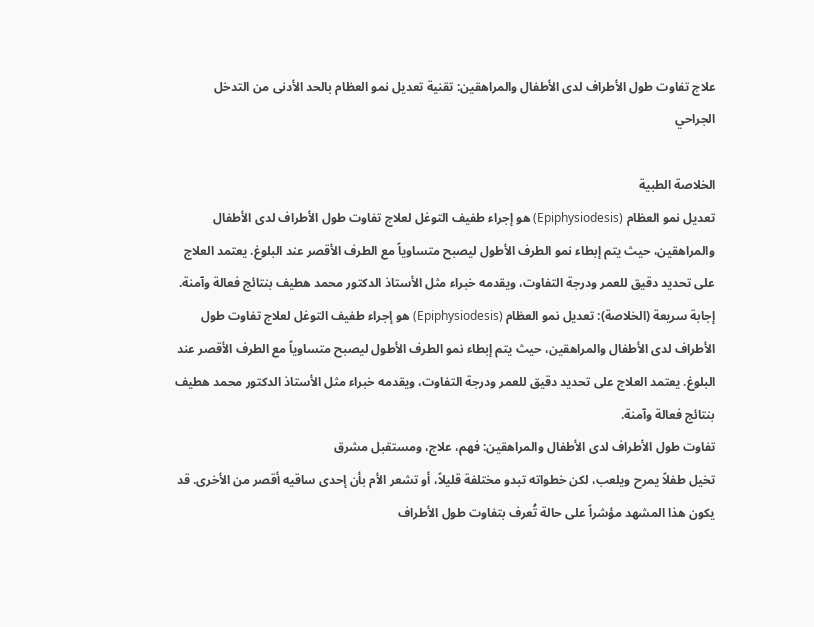علاج تفاوت طول الأطراف لدى الأطفال والمراهقين: تقنية تعديل نمو العظام بالحد الأدنى من التدخل الجراحي

الخلاصة الطبية
تعديل نمو العظام (Epiphysiodesis) هو إجراء طفيف التوغل لعلاج تفاوت طول الأطراف لدى الأطفال والمراهقين، حيث يتم إبطاء نمو الطرف الأطول ليصبح متساوياً مع الطرف الأقصر عند البلوغ. يعتمد العلاج على تحديد دقيق للعمر ودرجة التفاوت، ويقدمه خبراء مثل الأستاذ الدكتور محمد هطيف بنتائج فعالة وآمنة.
إجابة سريعة (الخلاصة): تعديل نمو العظام (Epiphysiodesis) هو إجراء طفيف التوغل لعلاج تفاوت طول الأطراف لدى الأطفال والمراهقين، حيث يتم إبطاء نمو الطرف الأطول ليصبح متساوياً مع الطرف الأقصر عند البلوغ. يعتمد العلاج على تحديد دقيق للعمر ودرجة التفاوت، ويقدمه خبراء مثل الأستاذ الدكتور محمد هطيف بنتائج فعالة وآمنة.
تفاوت طول الأطراف لدى الأطفال والمراهقين: فهم، علاج، ومستقبل مشرق
تخيل طفلاً يمرح ويلعب، لكن خطواته تبدو مختلفة قليلاً، أو تشعر الأم بأن إحدى ساقيه أقصر من الأخرى. قد يكون هذا المشهد مؤشراً على حالة تُعرف بتفاوت طول الأطراف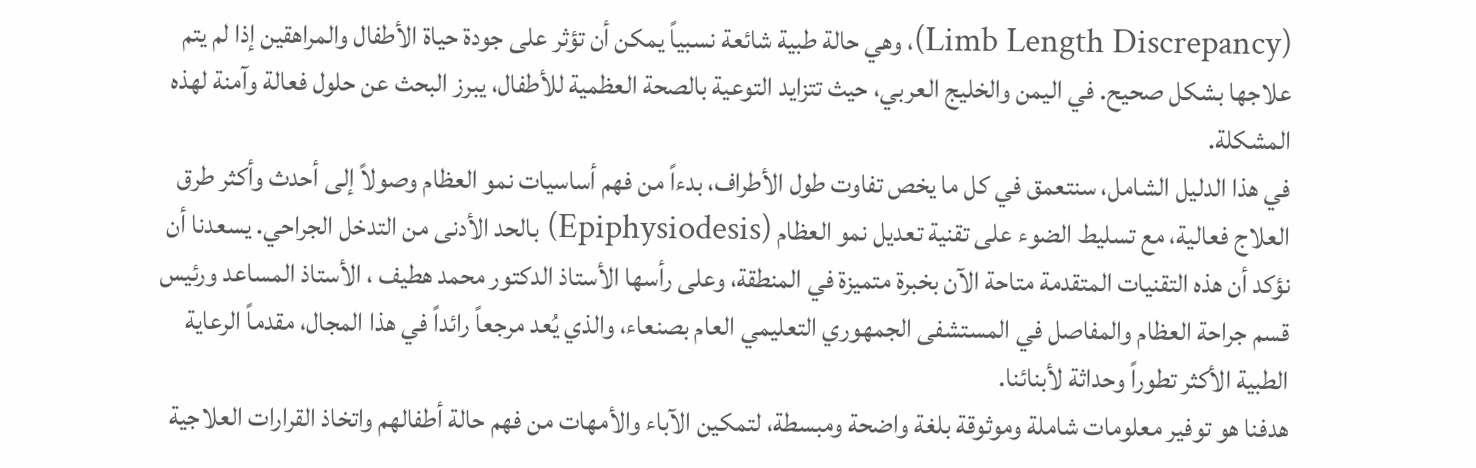(Limb Length Discrepancy)، وهي حالة طبية شائعة نسبياً يمكن أن تؤثر على جودة حياة الأطفال والمراهقين إذا لم يتم علاجها بشكل صحيح. في اليمن والخليج العربي، حيث تتزايد التوعية بالصحة العظمية للأطفال، يبرز البحث عن حلول فعالة وآمنة لهذه المشكلة.
في هذا الدليل الشامل، سنتعمق في كل ما يخص تفاوت طول الأطراف، بدءاً من فهم أساسيات نمو العظام وصولاً إلى أحدث وأكثر طرق العلاج فعالية، مع تسليط الضوء على تقنية تعديل نمو العظام (Epiphysiodesis) بالحد الأدنى من التدخل الجراحي. يسعدنا أن نؤكد أن هذه التقنيات المتقدمة متاحة الآن بخبرة متميزة في المنطقة، وعلى رأسها الأستاذ الدكتور محمد هطيف ، الأستاذ المساعد ورئيس قسم جراحة العظام والمفاصل في المستشفى الجمهوري التعليمي العام بصنعاء، والذي يُعد مرجعاً رائداً في هذا المجال، مقدماً الرعاية الطبية الأكثر تطوراً وحداثة لأبنائنا.
هدفنا هو توفير معلومات شاملة وموثوقة بلغة واضحة ومبسطة، لتمكين الآباء والأمهات من فهم حالة أطفالهم واتخاذ القرارات العلاجية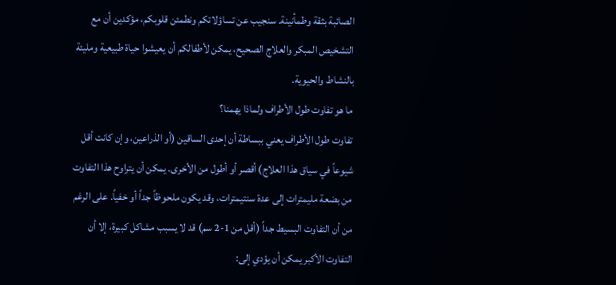الصائبة بثقة وطمأنينة. سنجيب عن تساؤلاتكم ونطمئن قلوبكم، مؤكدين أن مع التشخيص المبكر والعلاج الصحيح، يمكن لأطفالكم أن يعيشوا حياة طبيعية ومليئة بالنشاط والحيوية.
ما هو تفاوت طول الأطراف ولماذا يهمنا؟
تفاوت طول الأطراف يعني ببساطة أن إحدى الساقين (أو الذراعين، وإن كانت أقل شيوعاً في سياق هذا العلاج) أقصر أو أطول من الأخرى. يمكن أن يتراوح هذا التفاوت من بضعة مليمترات إلى عدة سنتيمترات، وقد يكون ملحوظاً جداً أو خفياً. على الرغم من أن التفاوت البسيط جداً (أقل من 1-2 سم) قد لا يسبب مشاكل كبيرة، إلا أن التفاوت الأكبر يمكن أن يؤدي إلى: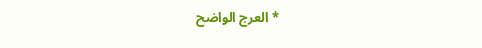* العرج الواضح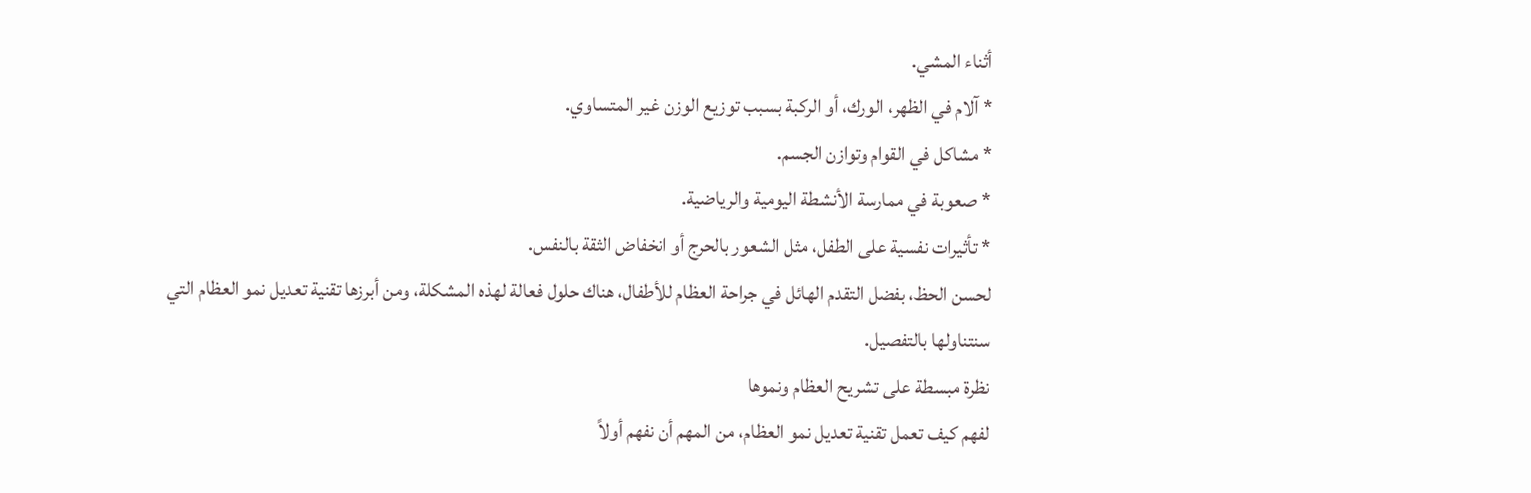أثناء المشي.
* آلام في الظهر، الورك، أو الركبة بسبب توزيع الوزن غير المتساوي.
* مشاكل في القوام وتوازن الجسم.
* صعوبة في ممارسة الأنشطة اليومية والرياضية.
* تأثيرات نفسية على الطفل، مثل الشعور بالحرج أو انخفاض الثقة بالنفس.
لحسن الحظ، بفضل التقدم الهائل في جراحة العظام للأطفال، هناك حلول فعالة لهذه المشكلة، ومن أبرزها تقنية تعديل نمو العظام التي سنتناولها بالتفصيل.
نظرة مبسطة على تشريح العظام ونموها
لفهم كيف تعمل تقنية تعديل نمو العظام، من المهم أن نفهم أولاً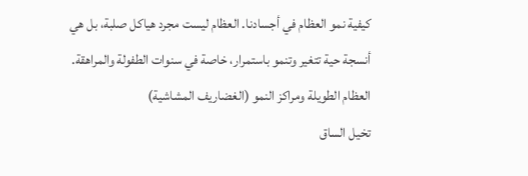كيفية نمو العظام في أجسادنا. العظام ليست مجرد هياكل صلبة، بل هي أنسجة حية تتغير وتنمو باستمرار، خاصة في سنوات الطفولة والمراهقة.
العظام الطويلة ومراكز النمو (الغضاريف المشاشية)
تخيل الساق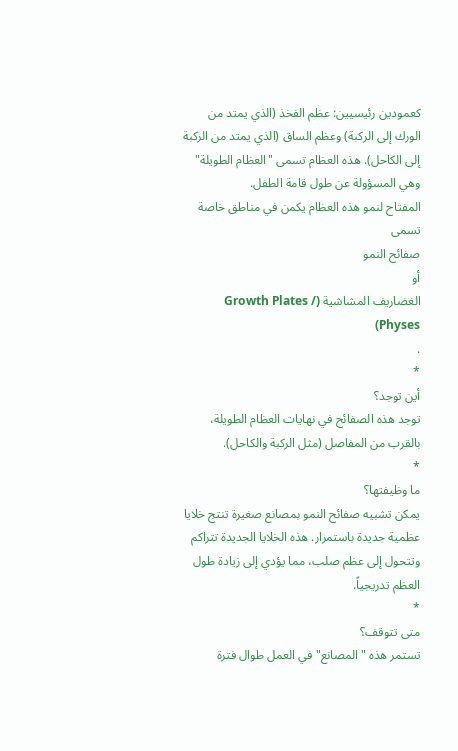كعمودين رئيسيين: عظم الفخذ (الذي يمتد من الورك إلى الركبة) وعظم الساق (الذي يمتد من الركبة إلى الكاحل). هذه العظام تسمى "العظام الطويلة" وهي المسؤولة عن طول قامة الطفل.
المفتاح لنمو هذه العظام يكمن في مناطق خاصة تسمى
صفائح النمو
أو
الغضاريف المشاشية (Growth Plates / Physes)
.
*
أين توجد؟
توجد هذه الصفائح في نهايات العظام الطويلة، بالقرب من المفاصل (مثل الركبة والكاحل).
*
ما وظيفتها؟
يمكن تشبيه صفائح النمو بمصانع صغيرة تنتج خلايا عظمية جديدة باستمرار. هذه الخلايا الجديدة تتراكم وتتحول إلى عظم صلب، مما يؤدي إلى زيادة طول العظم تدريجياً.
*
متى تتوقف؟
تستمر هذه "المصانع" في العمل طوال فترة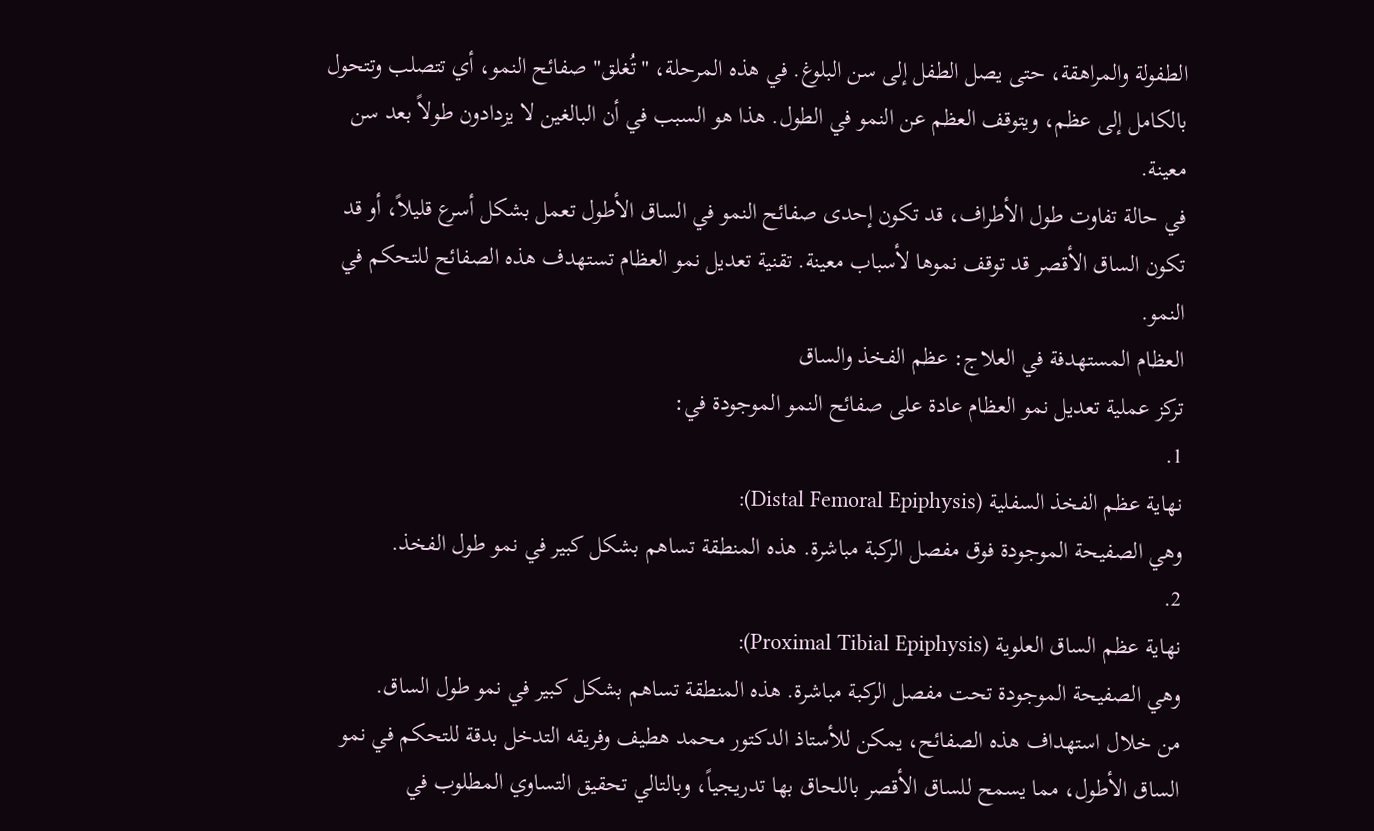الطفولة والمراهقة، حتى يصل الطفل إلى سن البلوغ. في هذه المرحلة، "تُغلق" صفائح النمو، أي تتصلب وتتحول بالكامل إلى عظم، ويتوقف العظم عن النمو في الطول. هذا هو السبب في أن البالغين لا يزدادون طولاً بعد سن معينة.
في حالة تفاوت طول الأطراف، قد تكون إحدى صفائح النمو في الساق الأطول تعمل بشكل أسرع قليلاً، أو قد تكون الساق الأقصر قد توقف نموها لأسباب معينة. تقنية تعديل نمو العظام تستهدف هذه الصفائح للتحكم في النمو.
العظام المستهدفة في العلاج: عظم الفخذ والساق
تركز عملية تعديل نمو العظام عادة على صفائح النمو الموجودة في:
1.
نهاية عظم الفخذ السفلية (Distal Femoral Epiphysis):
وهي الصفيحة الموجودة فوق مفصل الركبة مباشرة. هذه المنطقة تساهم بشكل كبير في نمو طول الفخذ.
2.
نهاية عظم الساق العلوية (Proximal Tibial Epiphysis):
وهي الصفيحة الموجودة تحت مفصل الركبة مباشرة. هذه المنطقة تساهم بشكل كبير في نمو طول الساق.
من خلال استهداف هذه الصفائح، يمكن للأستاذ الدكتور محمد هطيف وفريقه التدخل بدقة للتحكم في نمو الساق الأطول، مما يسمح للساق الأقصر باللحاق بها تدريجياً، وبالتالي تحقيق التساوي المطلوب في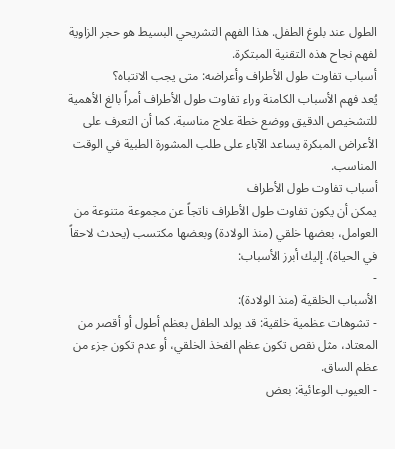الطول عند بلوغ الطفل. هذا الفهم التشريحي البسيط هو حجر الزاوية لفهم نجاح هذه التقنية المبتكرة.
أسباب تفاوت طول الأطراف وأعراضه: متى يجب الانتباه؟
يُعد فهم الأسباب الكامنة وراء تفاوت طول الأطراف أمراً بالغ الأهمية للتشخيص الدقيق ووضع خطة علاج مناسبة. كما أن التعرف على الأعراض المبكرة يساعد الآباء على طلب المشورة الطبية في الوقت المناسب.
أسباب تفاوت طول الأطراف
يمكن أن يكون تفاوت طول الأطراف ناتجاً عن مجموعة متنوعة من العوامل، بعضها خلقي (منذ الولادة) وبعضها مكتسب (يحدث لاحقاً في الحياة). إليك أبرز الأسباب:
-
الأسباب الخلقية (منذ الولادة):
- تشوهات عظمية خلقية: قد يولد الطفل بعظم أطول أو أقصر من المعتاد، مثل نقص تكون عظم الفخذ الخلقي، أو عدم تكون جزء من عظم الساق.
- العيوب الوعائية: بعض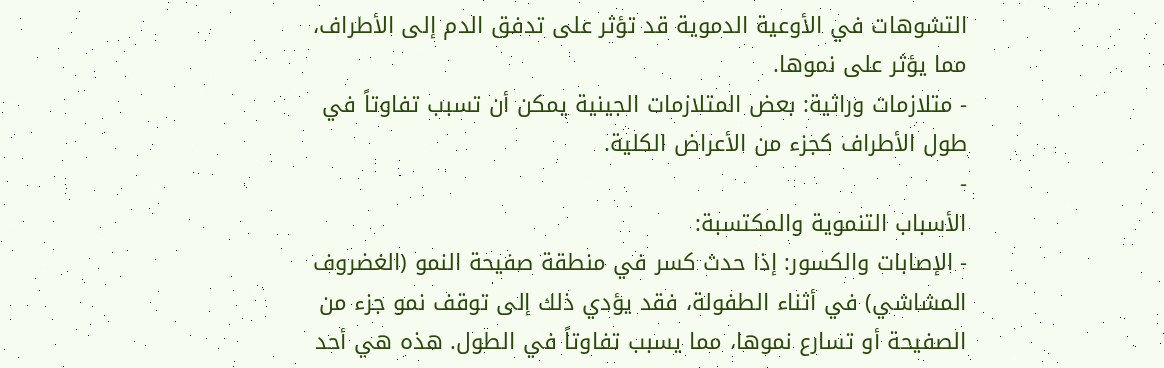التشوهات في الأوعية الدموية قد تؤثر على تدفق الدم إلى الأطراف، مما يؤثر على نموها.
- متلازمات وراثية: بعض المتلازمات الجينية يمكن أن تسبب تفاوتاً في طول الأطراف كجزء من الأعراض الكلية.
-
الأسباب التنموية والمكتسبة:
- الإصابات والكسور: إذا حدث كسر في منطقة صفيحة النمو (الغضروف المشاشي) في أثناء الطفولة، فقد يؤدي ذلك إلى توقف نمو جزء من الصفيحة أو تسارع نموها، مما يسبب تفاوتاً في الطول. هذه هي أحد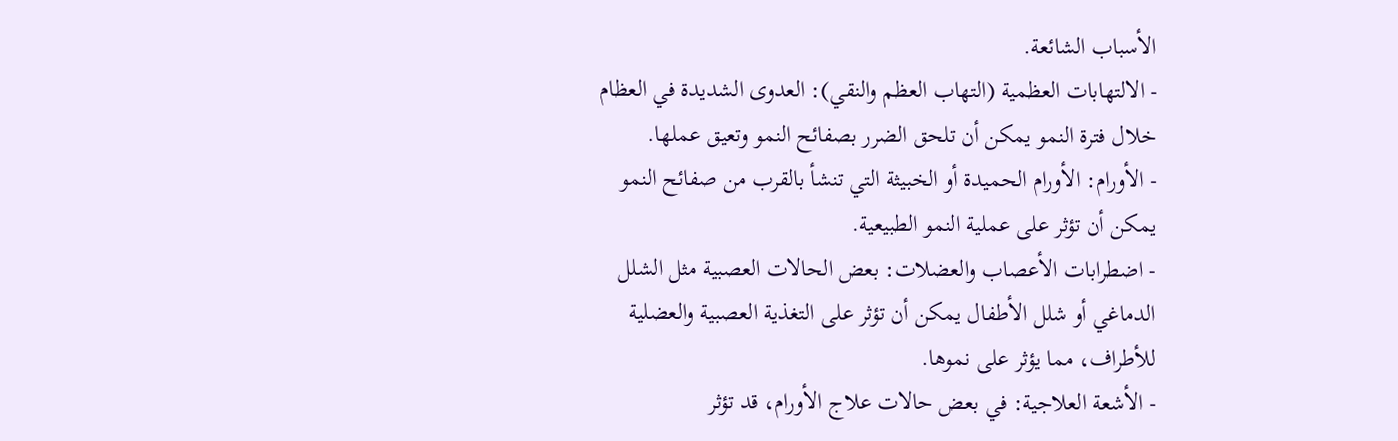الأسباب الشائعة.
- الالتهابات العظمية (التهاب العظم والنقي): العدوى الشديدة في العظام خلال فترة النمو يمكن أن تلحق الضرر بصفائح النمو وتعيق عملها.
- الأورام: الأورام الحميدة أو الخبيثة التي تنشأ بالقرب من صفائح النمو يمكن أن تؤثر على عملية النمو الطبيعية.
- اضطرابات الأعصاب والعضلات: بعض الحالات العصبية مثل الشلل الدماغي أو شلل الأطفال يمكن أن تؤثر على التغذية العصبية والعضلية للأطراف، مما يؤثر على نموها.
- الأشعة العلاجية: في بعض حالات علاج الأورام، قد تؤثر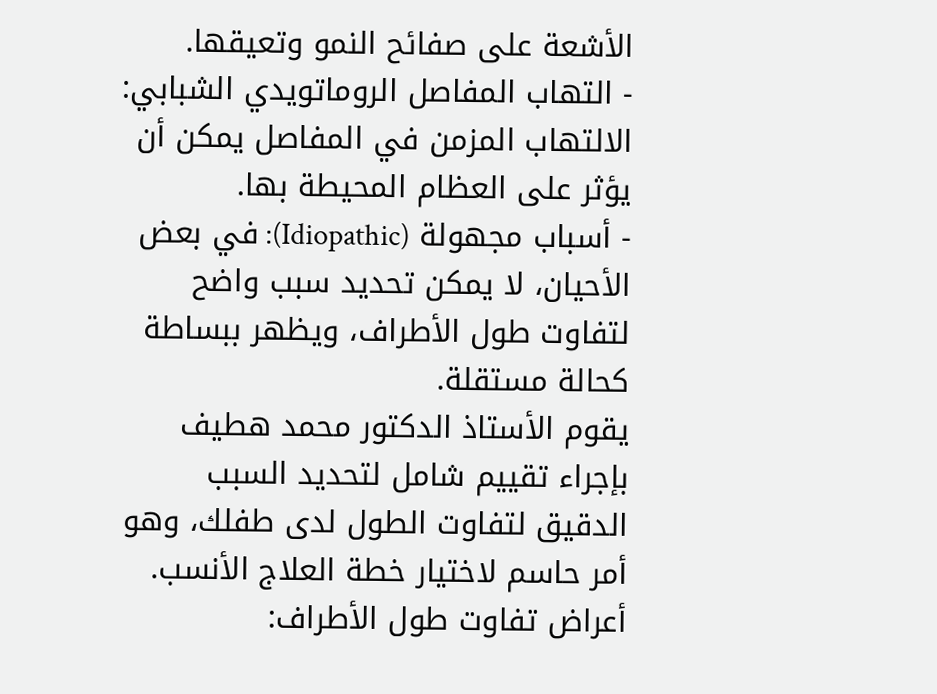الأشعة على صفائح النمو وتعيقها.
- التهاب المفاصل الروماتويدي الشبابي: الالتهاب المزمن في المفاصل يمكن أن يؤثر على العظام المحيطة بها.
- أسباب مجهولة (Idiopathic): في بعض الأحيان، لا يمكن تحديد سبب واضح لتفاوت طول الأطراف، ويظهر ببساطة كحالة مستقلة.
يقوم الأستاذ الدكتور محمد هطيف بإجراء تقييم شامل لتحديد السبب الدقيق لتفاوت الطول لدى طفلك، وهو أمر حاسم لاختيار خطة العلاج الأنسب.
أعراض تفاوت طول الأطراف: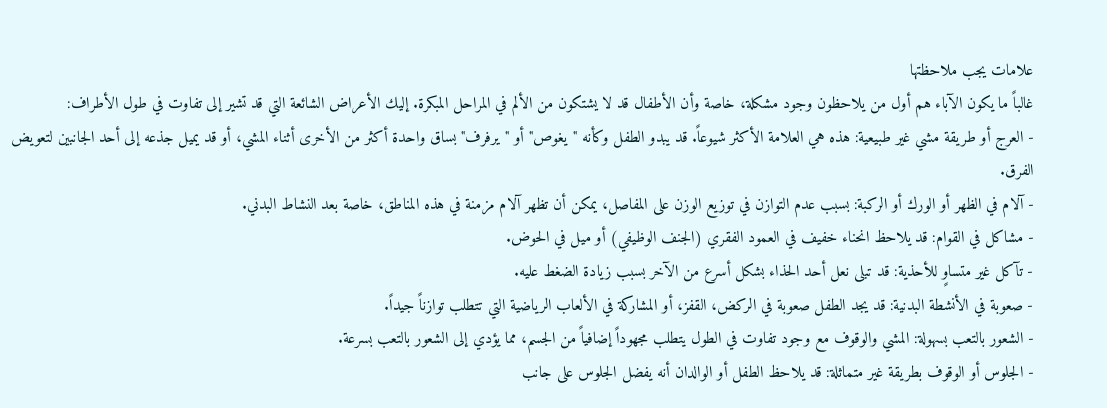علامات يجب ملاحظتها
غالباً ما يكون الآباء هم أول من يلاحظون وجود مشكلة، خاصة وأن الأطفال قد لا يشتكون من الألم في المراحل المبكرة. إليك الأعراض الشائعة التي قد تشير إلى تفاوت في طول الأطراف:
- العرج أو طريقة مشي غير طبيعية: هذه هي العلامة الأكثر شيوعاً. قد يبدو الطفل وكأنه "يغوص" أو "يرفرف" بساق واحدة أكثر من الأخرى أثناء المشي، أو قد يميل جذعه إلى أحد الجانبين لتعويض الفرق.
- آلام في الظهر أو الورك أو الركبة: بسبب عدم التوازن في توزيع الوزن على المفاصل، يمكن أن تظهر آلام مزمنة في هذه المناطق، خاصة بعد النشاط البدني.
- مشاكل في القوام: قد يلاحظ انحناء خفيف في العمود الفقري (الجنف الوظيفي) أو ميل في الحوض.
- تآكل غير متساوٍ للأحذية: قد تبلى نعل أحد الحذاء بشكل أسرع من الآخر بسبب زيادة الضغط عليه.
- صعوبة في الأنشطة البدنية: قد يجد الطفل صعوبة في الركض، القفز، أو المشاركة في الألعاب الرياضية التي تتطلب توازناً جيداً.
- الشعور بالتعب بسهولة: المشي والوقوف مع وجود تفاوت في الطول يتطلب مجهوداً إضافياً من الجسم، مما يؤدي إلى الشعور بالتعب بسرعة.
- الجلوس أو الوقوف بطريقة غير متماثلة: قد يلاحظ الطفل أو الوالدان أنه يفضل الجلوس على جانب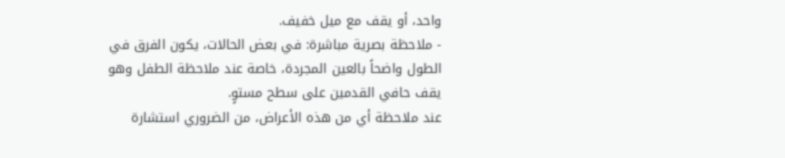واحد، أو يقف مع ميل خفيف.
- ملاحظة بصرية مباشرة: في بعض الحالات، يكون الفرق في الطول واضحاً بالعين المجردة، خاصة عند ملاحظة الطفل وهو يقف حافي القدمين على سطح مستوٍ.
عند ملاحظة أي من هذه الأعراض، من الضروري استشارة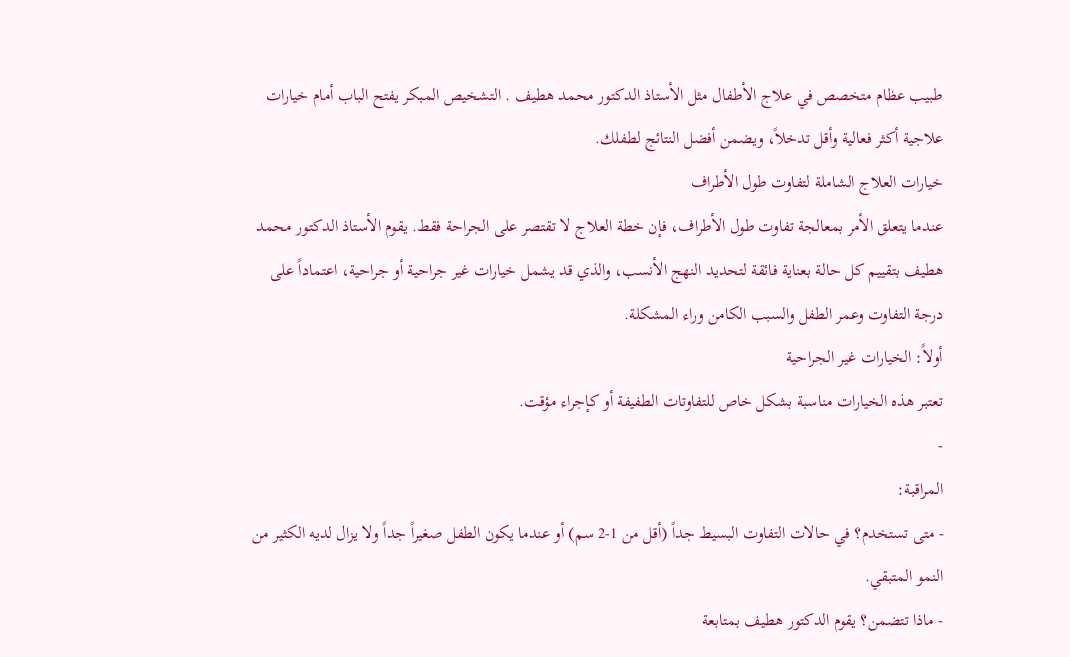طبيب عظام متخصص في علاج الأطفال مثل الأستاذ الدكتور محمد هطيف . التشخيص المبكر يفتح الباب أمام خيارات علاجية أكثر فعالية وأقل تدخلاً، ويضمن أفضل النتائج لطفلك.
خيارات العلاج الشاملة لتفاوت طول الأطراف
عندما يتعلق الأمر بمعالجة تفاوت طول الأطراف، فإن خطة العلاج لا تقتصر على الجراحة فقط. يقوم الأستاذ الدكتور محمد هطيف بتقييم كل حالة بعناية فائقة لتحديد النهج الأنسب، والذي قد يشمل خيارات غير جراحية أو جراحية، اعتماداً على درجة التفاوت وعمر الطفل والسبب الكامن وراء المشكلة.
أولاً: الخيارات غير الجراحية
تعتبر هذه الخيارات مناسبة بشكل خاص للتفاوتات الطفيفة أو كإجراء مؤقت.
-
المراقبة:
- متى تستخدم؟ في حالات التفاوت البسيط جداً (أقل من 1-2 سم) أو عندما يكون الطفل صغيراً جداً ولا يزال لديه الكثير من النمو المتبقي.
- ماذا تتضمن؟ يقوم الدكتور هطيف بمتابعة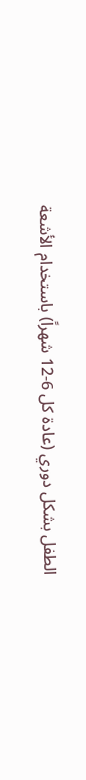الطفل بشكل دوري (عادة كل 6-12 شهراً) باستخدام الأشعة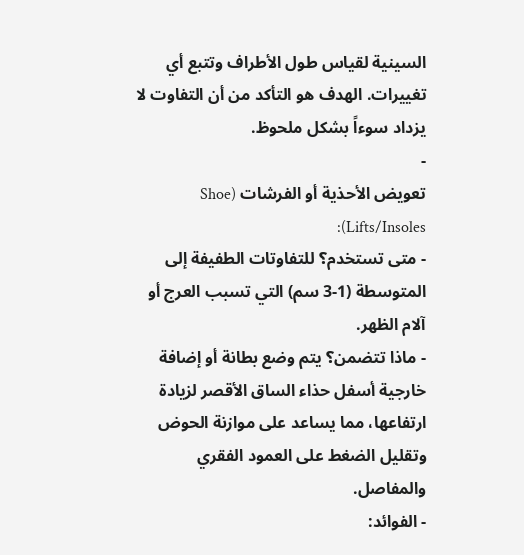السينية لقياس طول الأطراف وتتبع أي تغييرات. الهدف هو التأكد من أن التفاوت لا يزداد سوءاً بشكل ملحوظ.
-
تعويض الأحذية أو الفرشات (Shoe Lifts/Insoles):
- متى تستخدم؟ للتفاوتات الطفيفة إلى المتوسطة (1-3 سم) التي تسبب العرج أو آلام الظهر.
- ماذا تتضمن؟ يتم وضع بطانة أو إضافة خارجية أسفل حذاء الساق الأقصر لزيادة ارتفاعها، مما يساعد على موازنة الحوض وتقليل الضغط على العمود الفقري والمفاصل.
- الفوائد: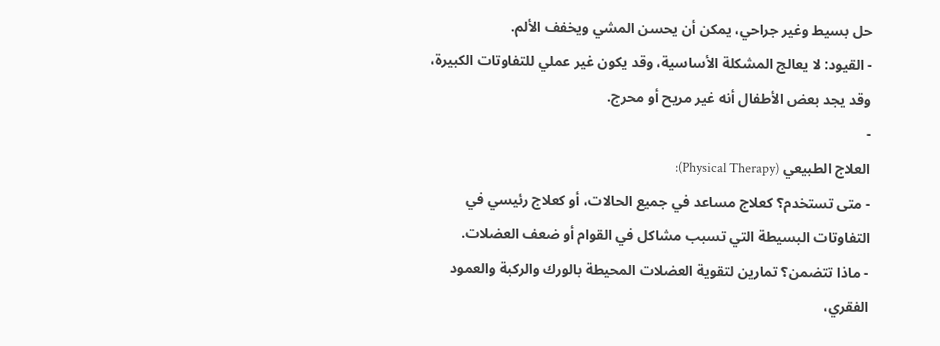حل بسيط وغير جراحي، يمكن أن يحسن المشي ويخفف الألم.
- القيود: لا يعالج المشكلة الأساسية، وقد يكون غير عملي للتفاوتات الكبيرة، وقد يجد بعض الأطفال أنه غير مريح أو محرج.
-
العلاج الطبيعي (Physical Therapy):
- متى تستخدم؟ كعلاج مساعد في جميع الحالات، أو كعلاج رئيسي في التفاوتات البسيطة التي تسبب مشاكل في القوام أو ضعف العضلات.
- ماذا تتضمن؟ تمارين لتقوية العضلات المحيطة بالورك والركبة والعمود الفقري،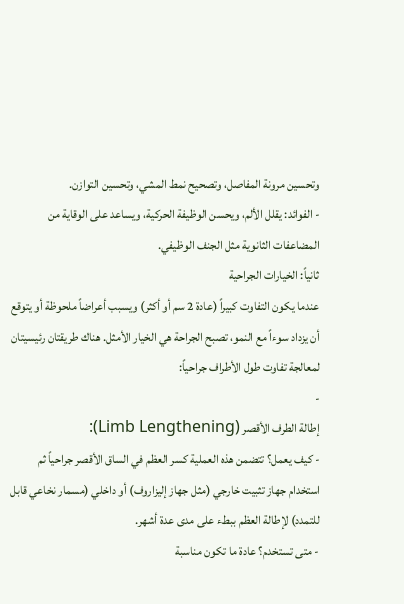وتحسين مرونة المفاصل، وتصحيح نمط المشي، وتحسين التوازن.
- الفوائد: يقلل الألم، ويحسن الوظيفة الحركية، ويساعد على الوقاية من المضاعفات الثانوية مثل الجنف الوظيفي.
ثانياً: الخيارات الجراحية
عندما يكون التفاوت كبيراً (عادة 2 سم أو أكثر) ويسبب أعراضاً ملحوظة أو يتوقع أن يزداد سوءاً مع النمو، تصبح الجراحة هي الخيار الأمثل. هناك طريقتان رئيسيتان لمعالجة تفاوت طول الأطراف جراحياً:
-
إطالة الطرف الأقصر (Limb Lengthening):
- كيف يعمل؟ تتضمن هذه العملية كسر العظم في الساق الأقصر جراحياً ثم استخدام جهاز تثبيت خارجي (مثل جهاز إليزاروف) أو داخلي (مسمار نخاعي قابل للتمدد) لإطالة العظم ببطء على مدى عدة أشهر.
- متى تستخدم؟ عادة ما تكون مناسبة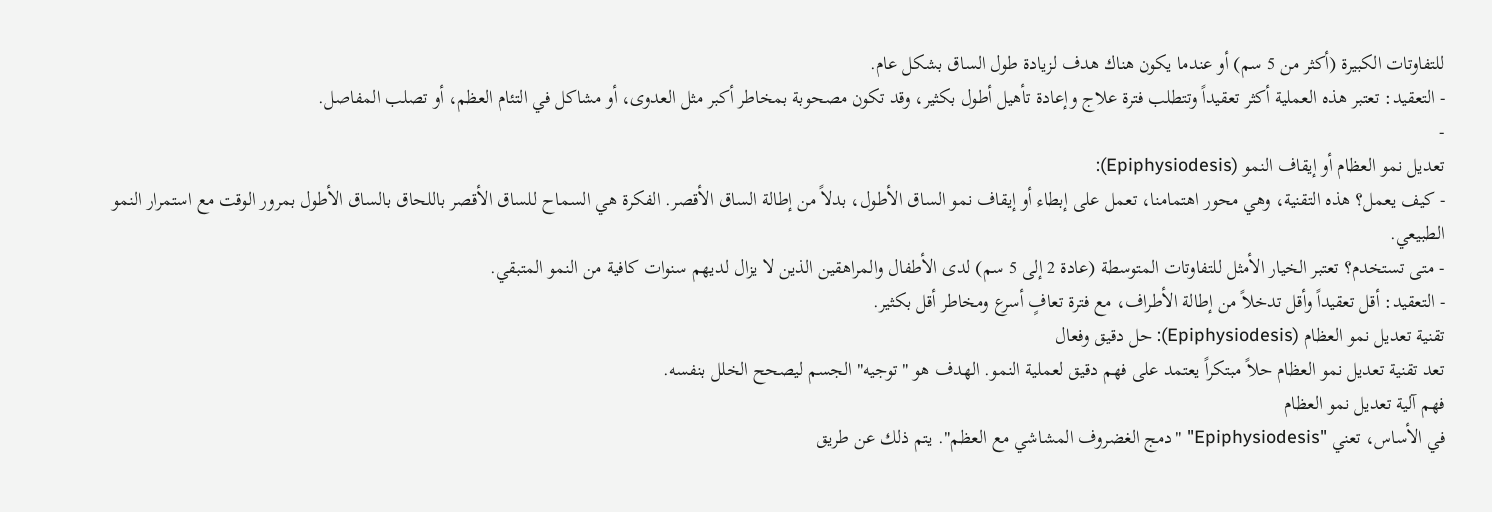للتفاوتات الكبيرة (أكثر من 5 سم) أو عندما يكون هناك هدف لزيادة طول الساق بشكل عام.
- التعقيد: تعتبر هذه العملية أكثر تعقيداً وتتطلب فترة علاج وإعادة تأهيل أطول بكثير، وقد تكون مصحوبة بمخاطر أكبر مثل العدوى، أو مشاكل في التئام العظم، أو تصلب المفاصل.
-
تعديل نمو العظام أو إيقاف النمو (Epiphysiodesis):
- كيف يعمل؟ هذه التقنية، وهي محور اهتمامنا، تعمل على إبطاء أو إيقاف نمو الساق الأطول، بدلاً من إطالة الساق الأقصر. الفكرة هي السماح للساق الأقصر باللحاق بالساق الأطول بمرور الوقت مع استمرار النمو الطبيعي.
- متى تستخدم؟ تعتبر الخيار الأمثل للتفاوتات المتوسطة (عادة 2 إلى 5 سم) لدى الأطفال والمراهقين الذين لا يزال لديهم سنوات كافية من النمو المتبقي.
- التعقيد: أقل تعقيداً وأقل تدخلاً من إطالة الأطراف، مع فترة تعافٍ أسرع ومخاطر أقل بكثير.
تقنية تعديل نمو العظام (Epiphysiodesis): حل دقيق وفعال
تعد تقنية تعديل نمو العظام حلاً مبتكراً يعتمد على فهم دقيق لعملية النمو. الهدف هو "توجيه" الجسم ليصحح الخلل بنفسه.
فهم آلية تعديل نمو العظام
في الأساس، تعني "Epiphysiodesis" "دمج الغضروف المشاشي مع العظم". يتم ذلك عن طريق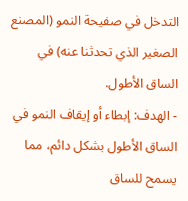التدخل في صفيحة النمو (المصنع الصغير الذي تحدثنا عنه) في الساق الأطول.
- الهدف: إبطاء أو إيقاف النمو في الساق الأطول بشكل دائم، مما يسمح للساق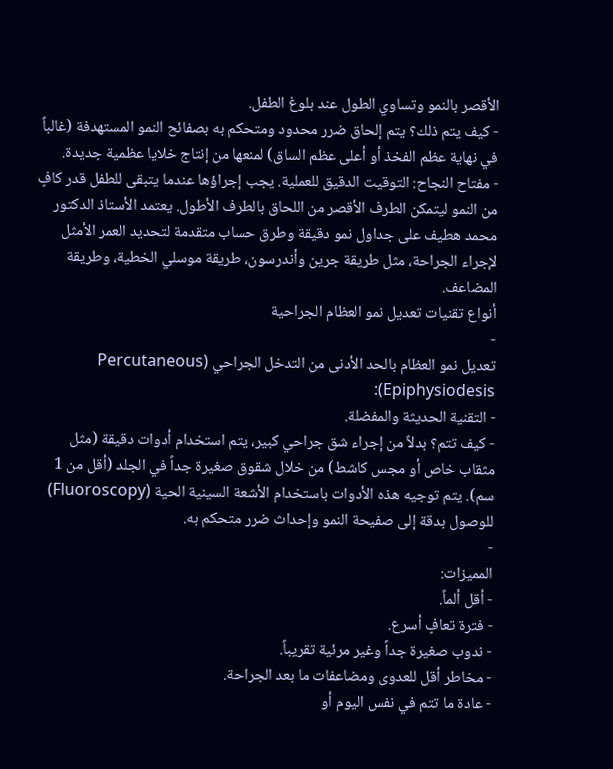الأقصر بالنمو وتساوي الطول عند بلوغ الطفل.
- كيف يتم ذلك؟ يتم إلحاق ضرر محدود ومتحكم به بصفائح النمو المستهدفة (غالباً في نهاية عظم الفخذ أو أعلى عظم الساق) لمنعها من إنتاج خلايا عظمية جديدة.
- مفتاح النجاح: التوقيت الدقيق للعملية. يجب إجراؤها عندما يتبقى للطفل قدر كافٍ من النمو ليتمكن الطرف الأقصر من اللحاق بالطرف الأطول. يعتمد الأستاذ الدكتور محمد هطيف على جداول نمو دقيقة وطرق حساب متقدمة لتحديد العمر الأمثل لإجراء الجراحة، مثل طريقة جرين وأندرسون، طريقة موسلي الخطية، وطريقة المضاعف.
أنواع تقنيات تعديل نمو العظام الجراحية
-
تعديل نمو العظام بالحد الأدنى من التدخل الجراحي (Percutaneous Epiphysiodesis):
- التقنية الحديثة والمفضلة.
- كيف تتم؟ بدلاً من إجراء شق جراحي كبير، يتم استخدام أدوات دقيقة (مثل مثقاب خاص أو مجس كاشط) من خلال شقوق صغيرة جداً في الجلد (أقل من 1 سم). يتم توجيه هذه الأدوات باستخدام الأشعة السينية الحية (Fluoroscopy) للوصول بدقة إلى صفيحة النمو وإحداث ضرر متحكم به.
-
المميزات:
- أقل ألماً.
- فترة تعافٍ أسرع.
- ندوب صغيرة جداً وغير مرئية تقريباً.
- مخاطر أقل للعدوى ومضاعفات ما بعد الجراحة.
- عادة ما تتم في نفس اليوم أو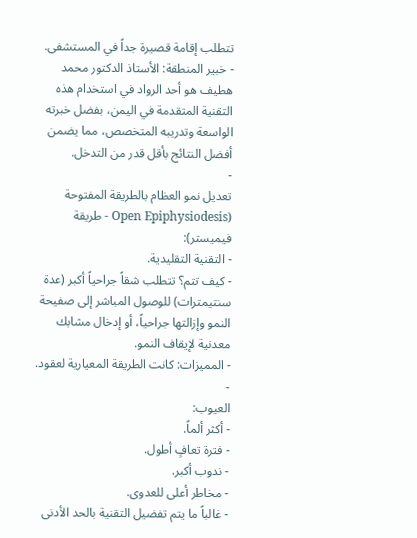تتطلب إقامة قصيرة جداً في المستشفى.
- خبير المنطقة: الأستاذ الدكتور محمد هطيف هو أحد الرواد في استخدام هذه التقنية المتقدمة في اليمن، بفضل خبرته الواسعة وتدريبه المتخصص، مما يضمن أفضل النتائج بأقل قدر من التدخل.
-
تعديل نمو العظام بالطريقة المفتوحة (Open Epiphysiodesis - طريقة فيميستر):
- التقنية التقليدية.
- كيف تتم؟ تتطلب شقاً جراحياً أكبر (عدة سنتيمترات) للوصول المباشر إلى صفيحة النمو وإزالتها جراحياً، أو إدخال مشابك معدنية لإيقاف النمو.
- المميزات: كانت الطريقة المعيارية لعقود.
-
العيوب:
- أكثر ألماً.
- فترة تعافٍ أطول.
- ندوب أكبر.
- مخاطر أعلى للعدوى.
- غالباً ما يتم تفضيل التقنية بالحد الأدنى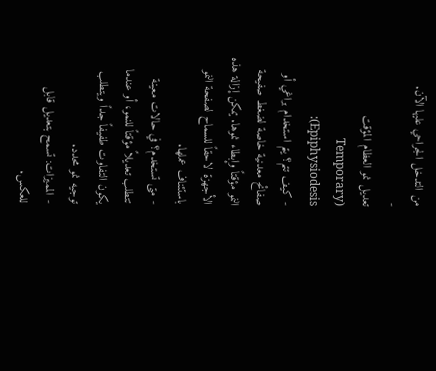من التدخل الجراحي عليها الآن.
-
تعديل نمو العظام المؤقت (Temporary Epiphysiodesis):
- كيف تتم؟ يتم استخدام براغي أو صفائح معدنية خاصة لضغط صفيحة النمو مؤقتاً وإبطاء نموها. يمكن إزالة هذه الأجهزة لاحقاً للسماح لصفحة النمو باستئناف عملها.
- متى تستخدم؟ في حالات معينة تتطلب تعديلاً مؤقتاً للنمو، أو عندما يكون التفاوت طفيفاً جداً ويتطلب توجيه نمو محدد.
- المميزات: تسمح بتعديل قابل للعكس.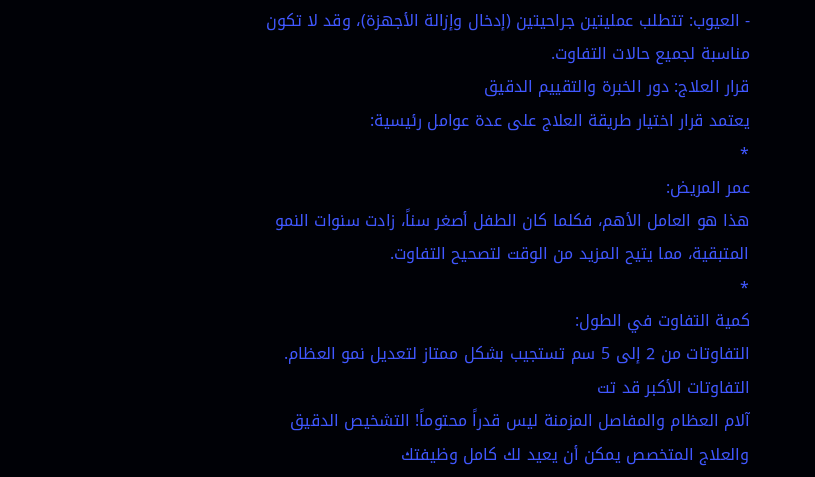- العيوب: تتطلب عمليتين جراحيتين (إدخال وإزالة الأجهزة)، وقد لا تكون مناسبة لجميع حالات التفاوت.
قرار العلاج: دور الخبرة والتقييم الدقيق
يعتمد قرار اختيار طريقة العلاج على عدة عوامل رئيسية:
*
عمر المريض:
هذا هو العامل الأهم، فكلما كان الطفل أصغر سناً، زادت سنوات النمو المتبقية، مما يتيح المزيد من الوقت لتصحيح التفاوت.
*
كمية التفاوت في الطول:
التفاوتات من 2 إلى 5 سم تستجيب بشكل ممتاز لتعديل نمو العظام. التفاوتات الأكبر قد تت
آلام العظام والمفاصل المزمنة ليس قدراً محتوماً! التشخيص الدقيق والعلاج المتخصص يمكن أن يعيد لك كامل وظيفتك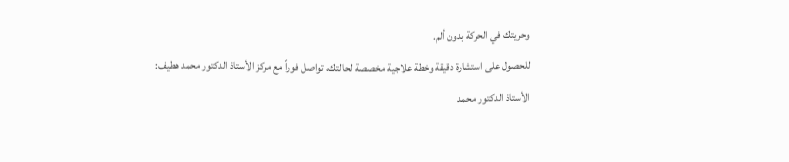وحريتك في الحركة بدون ألم.
للحصول على استشارة دقيقة وخطة علاجية مخصصة لحالتك، تواصل فوراً مع مركز الأستاذ الدكتور محمد هطيف:
الأستاذ الدكتور محمد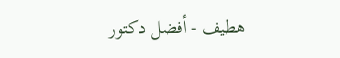هطيف - أفضل دكتور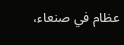عظام في صنعاء،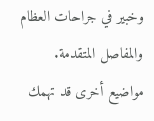وخبير في جراحات العظام والمفاصل المتقدمة.
مواضيع أخرى قد تهمك